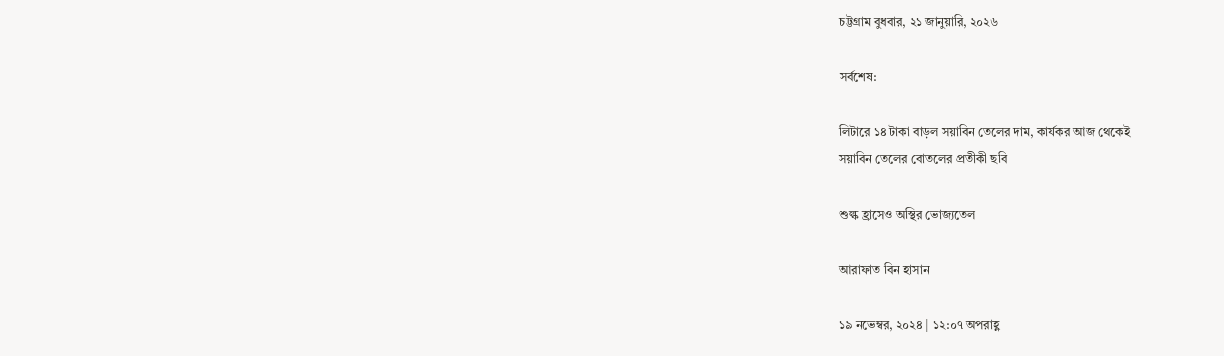চট্টগ্রাম বুধবার, ২১ জানুয়ারি, ২০২৬

সর্বশেষ:

লিটারে ১৪ টাকা বাড়ল সয়াবিন তেলের দাম, কার্যকর আজ থেকেই
সয়াবিন তেলের বোতলের প্রতীকী ছবি

শুল্ক হ্রাসেও অস্থির ভোজ্যতেল

আরাফাত বিন হাসান

১৯ নভেম্বর, ২০২৪ | ১২:০৭ অপরাহ্ণ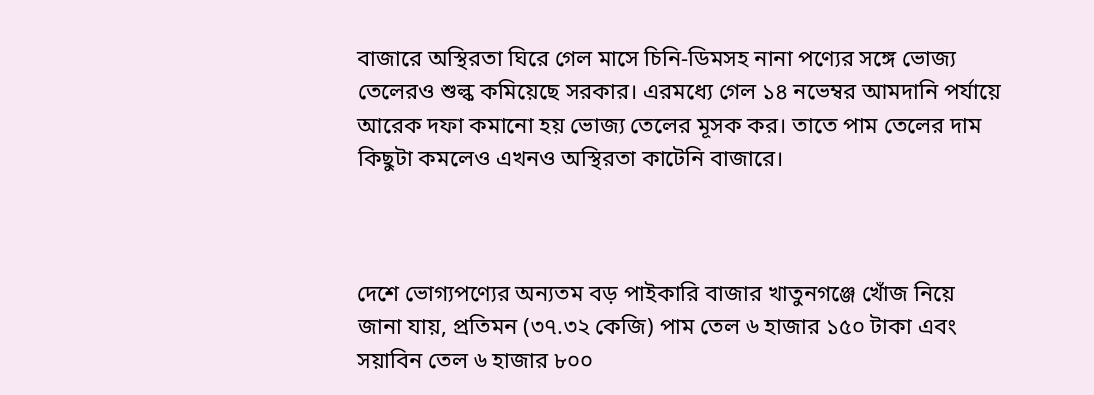বাজারে অস্থিরতা ঘিরে গেল মাসে চিনি-ডিমসহ নানা পণ্যের সঙ্গে ভোজ্য তেলেরও শুল্ক কমিয়েছে সরকার। এরমধ্যে গেল ১৪ নভেম্বর আমদানি পর্যায়ে আরেক দফা কমানো হয় ভোজ্য তেলের মূসক কর। তাতে পাম তেলের দাম কিছুটা কমলেও এখনও অস্থিরতা কাটেনি বাজারে।



দেশে ভোগ্যপণ্যের অন্যতম বড় পাইকারি বাজার খাতুনগঞ্জে খোঁজ নিয়ে জানা যায়, প্রতিমন (৩৭.৩২ কেজি) পাম তেল ৬ হাজার ১৫০ টাকা এবং সয়াবিন তেল ৬ হাজার ৮০০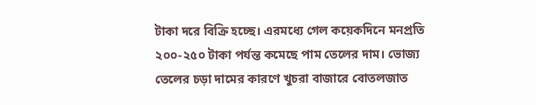টাকা দরে বিক্রি হচ্ছে। এরমধ্যে গেল কয়েকদিনে মনপ্রতি ২০০-২৫০ টাকা পর্যন্ত কমেছে পাম তেলের দাম। ভোজ্য তেলের চড়া দামের কারণে খুচরা বাজারে বোতলজাত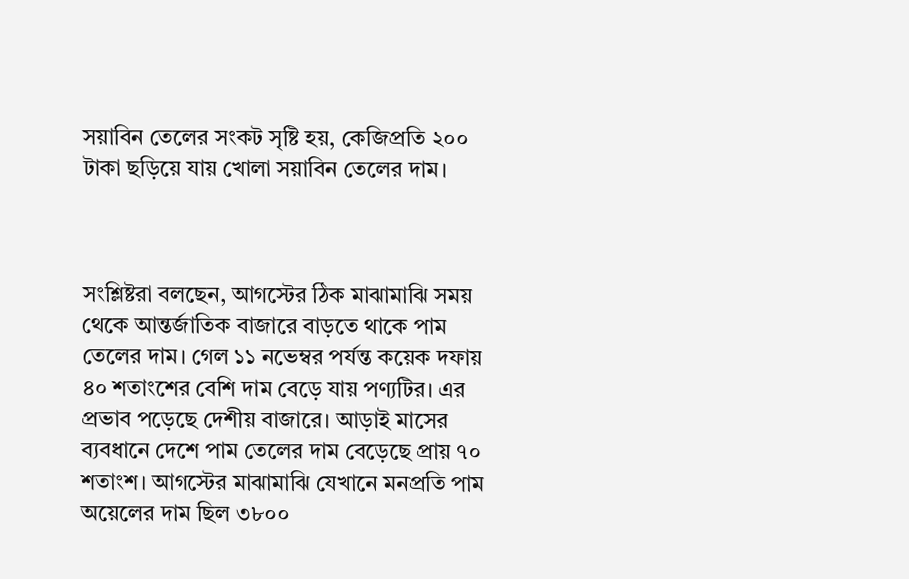সয়াবিন তেলের সংকট সৃষ্টি হয়, কেজিপ্রতি ২০০ টাকা ছড়িয়ে যায় খোলা সয়াবিন তেলের দাম।



সংশ্লিষ্টরা বলছেন, আগস্টের ঠিক মাঝামাঝি সময় থেকে আন্তর্জাতিক বাজারে বাড়তে থাকে পাম তেলের দাম। গেল ১১ নভেম্বর পর্যন্ত কয়েক দফায় ৪০ শতাংশের বেশি দাম বেড়ে যায় পণ্যটির। এর প্রভাব পড়েছে দেশীয় বাজারে। আড়াই মাসের ব্যবধানে দেশে পাম তেলের দাম বেড়েছে প্রায় ৭০ শতাংশ। আগস্টের মাঝামাঝি যেখানে মনপ্রতি পাম অয়েলের দাম ছিল ৩৮০০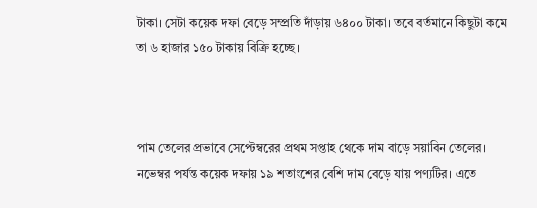টাকা। সেটা কয়েক দফা বেড়ে সম্প্রতি দাঁড়ায় ৬৪০০ টাকা। তবে বর্তমানে কিছুটা কমে তা ৬ হাজার ১৫০ টাকায় বিক্রি হচ্ছে।



পাম তেলের প্রভাবে সেপ্টেম্বরের প্রথম সপ্তাহ থেকে দাম বাড়ে সয়াবিন তেলের। নভেম্বর পর্যন্ত কয়েক দফায় ১৯ শতাংশের বেশি দাম বেড়ে যায় পণ্যটির। এতে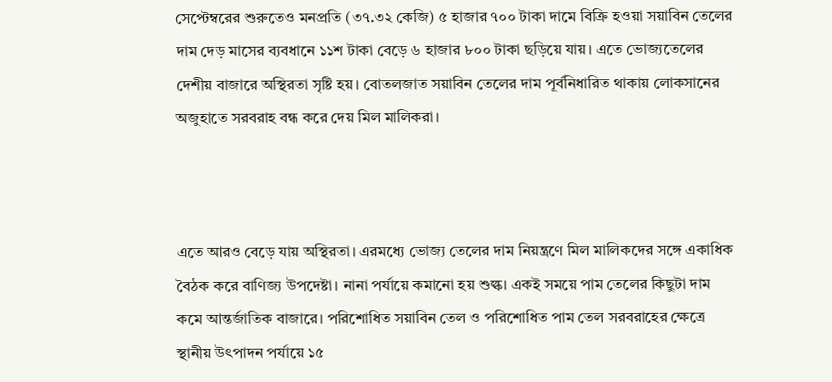সেপ্টেম্বরের শুরুতেও মনপ্রতি (৩৭.৩২ কেজি) ৫ হাজার ৭০০ টাকা দামে বিক্রি হওয়া সয়াবিন তেলের দাম দেড় মাসের ব্যবধানে ১১শ টাকা বেড়ে ৬ হাজার ৮০০ টাকা ছড়িয়ে যায়। এতে ভোজ্যতেলের দেশীয় বাজারে অস্থিরতা সৃষ্টি হয়। বোতলজাত সয়াবিন তেলের দাম পূর্বনিধারিত থাকায় লোকসানের অজুহাতে সরবরাহ বন্ধ করে দেয় মিল মালিকরা।



এতে আরও বেড়ে যায় অস্থিরতা। এরমধ্যে ভোজ্য তেলের দাম নিয়ন্ত্রণে মিল মালিকদের সঙ্গে একাধিক বৈঠক করে বাণিজ্য উপদেষ্টা। নানা পর্যায়ে কমানো হয় শুল্ক। একই সময়ে পাম তেলের কিছুটা দাম কমে আন্তর্জাতিক বাজারে। পরিশোধিত সয়াবিন তেল ও পরিশোধিত পাম তেল সরবরাহের ক্ষেত্রে স্থানীয় উৎপাদন পর্যায়ে ১৫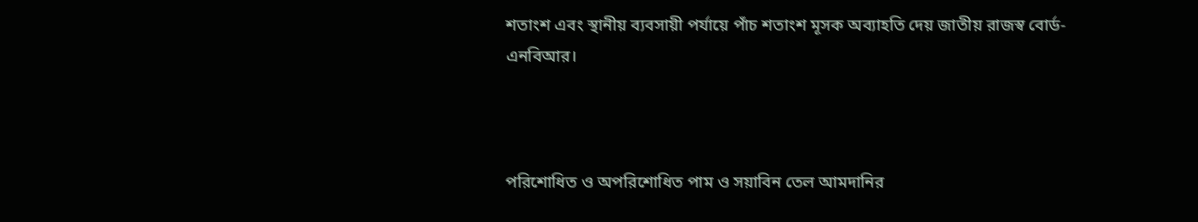শতাংশ এবং স্থানীয় ব্যবসায়ী পর্যায়ে পাঁচ শতাংশ মূসক অব্যাহতি দেয় জাতীয় রাজস্ব বোর্ড- এনবিআর।



পরিশোধিত ও অপরিশোধিত পাম ও সয়াবিন তেল আমদানির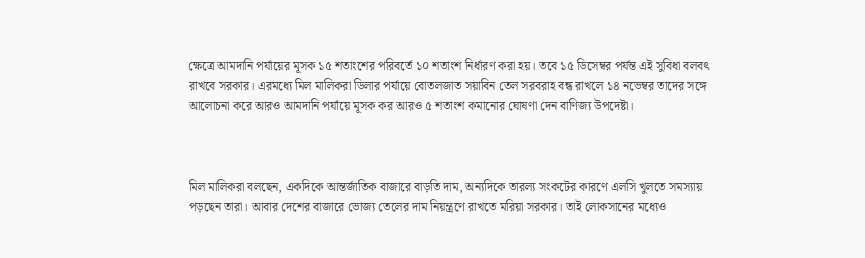ক্ষেত্রে আমদানি পর্যায়ের মূসক ১৫ শতাংশের পরিবর্তে ১০ শতাংশ নির্ধারণ করা হয়। তবে ১৫ ডিসেম্বর পর্যন্ত এই সুবিধা বলবৎ রাখবে সরকার। এরমধ্যে মিল মালিকরা ডিলার পর্যায়ে বোতলজাত সয়াবিন তেল সরবরাহ বন্ধ রাখলে ১৪ নভেম্বর তাদের সঙ্গে আলোচনা করে আরও আমদানি পর্যায়ে মূসক কর আরও ৫ শতাংশ কমানোর ঘোষণা দেন বাণিজ্য উপদেষ্টা।



মিল মালিকরা বলছেন, একদিকে আন্তর্জাতিক বাজারে বাড়তি দাম, অন্যদিকে তারল্য সংকটের কারণে এলসি খুলতে সমস্যায় পড়ছেন তারা। আবার দেশের বাজারে ভোজ্য তেলের দাম নিয়ন্ত্রণে রাখতে মরিয়া সরকার। তাই লোকসানের মধ্যেও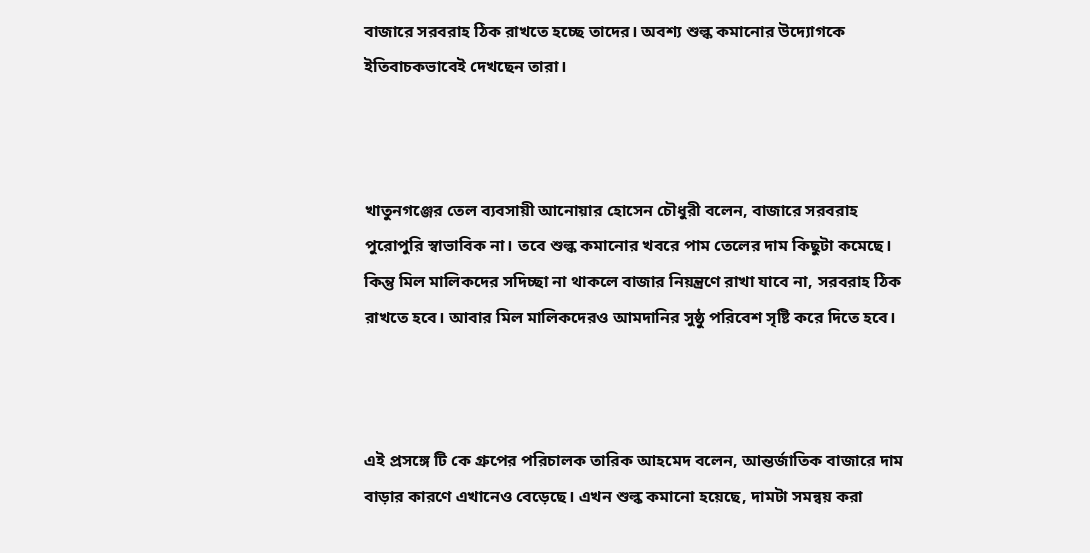বাজারে সরবরাহ ঠিক রাখতে হচ্ছে তাদের। অবশ্য শুল্ক কমানোর উদ্যোগকে ইতিবাচকভাবেই দেখছেন তারা।



খাতুনগঞ্জের তেল ব্যবসায়ী আনোয়ার হোসেন চৌধুরী বলেন, বাজারে সরবরাহ পুরোপুরি স্বাভাবিক না। তবে শুল্ক কমানোর খবরে পাম তেলের দাম কিছুটা কমেছে। কিন্তু মিল মালিকদের সদিচ্ছা না থাকলে বাজার নিয়ন্ত্রণে রাখা যাবে না, সরবরাহ ঠিক রাখতে হবে। আবার মিল মালিকদেরও আমদানির সুষ্ঠু পরিবেশ সৃষ্টি করে দিতে হবে।



এই প্রসঙ্গে টি কে গ্রুপের পরিচালক তারিক আহমেদ বলেন, আন্তর্জাতিক বাজারে দাম বাড়ার কারণে এখানেও বেড়েছে। এখন শুল্ক কমানো হয়েছে, দামটা সমন্বয় করা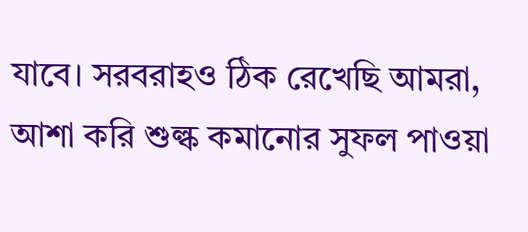যাবে। সরবরাহও ঠিক রেখেছি আমরা, আশা করি শুল্ক কমানোর সুফল পাওয়া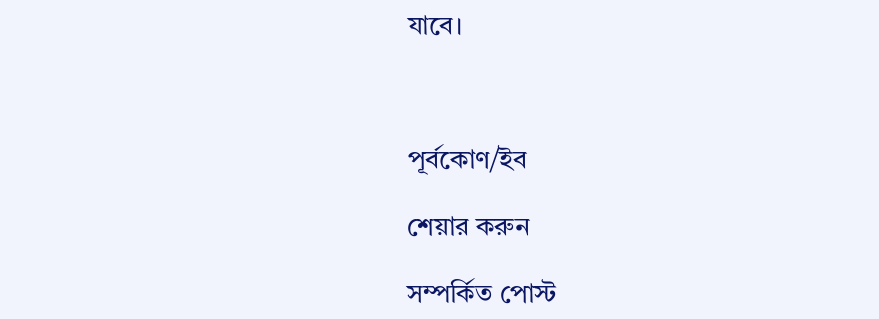যাবে।



পূর্বকোণ/ইব

শেয়ার করুন

সম্পর্কিত পোস্ট